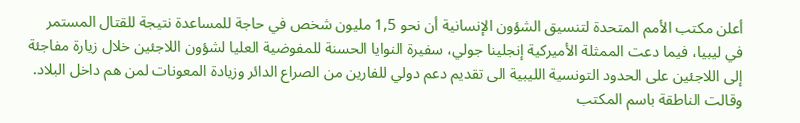أعلن مكتب الأمم المتحدة لتنسيق الشؤون الإنسانية أن نحو 1,5 مليون شخص في حاجة للمساعدة نتيجة للقتال المستمر في ليبيا، فيما دعت الممثلة الأميركية إنجلينا جولي، سفيرة النوايا الحسنة للمفوضية العليا لشؤون اللاجئين خلال زيارة مفاجئة إلى اللاجئين على الحدود التونسية الليبية الى تقديم دعم دولي للفارين من الصراع الدائر وزيادة المعونات لمن هم داخل البلاد.
وقالت الناطقة باسم المكتب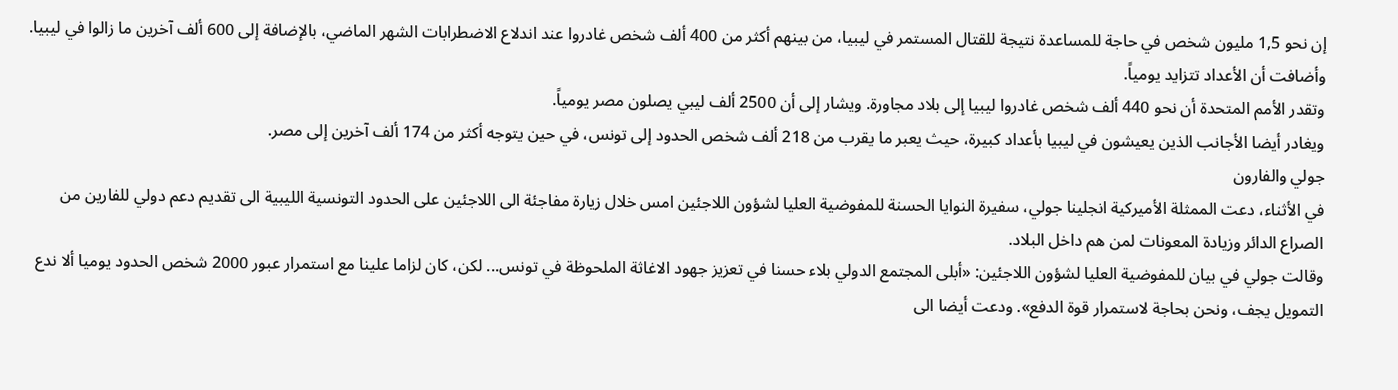إن نحو 1,5 مليون شخص في حاجة للمساعدة نتيجة للقتال المستمر في ليبيا، من بينهم أكثر من 400 ألف شخص غادروا عند اندلاع الاضطرابات الشهر الماضي، بالإضافة إلى 600 ألف آخرين ما زالوا في ليبيا. وأضافت أن الأعداد تتزايد يومياً.
وتقدر الأمم المتحدة أن نحو 440 ألف شخص غادروا ليبيا إلى بلاد مجاورة. ويشار إلى أن 2500 ألف ليبي يصلون مصر يومياً.
ويغادر أيضا الأجانب الذين يعيشون في ليبيا بأعداد كبيرة، حيث يعبر ما يقرب من 218 ألف شخص الحدود إلى تونس، في حين يتوجه أكثر من 174 ألف آخرين إلى مصر.
جولي والفارون
في الأثناء، دعت الممثلة الأميركية انجلينا جولي، سفيرة النوايا الحسنة للمفوضية العليا لشؤون اللاجئين امس خلال زيارة مفاجئة الى اللاجئين على الحدود التونسية الليبية الى تقديم دعم دولي للفارين من الصراع الدائر وزيادة المعونات لمن هم داخل البلاد.
وقالت جولي في بيان للمفوضية العليا لشؤون اللاجئين: «أبلى المجتمع الدولي بلاء حسنا في تعزيز جهود الاغاثة الملحوظة في تونس... لكن، كان لزاما علينا مع استمرار عبور 2000 شخص الحدود يوميا ألا ندع التمويل يجف، ونحن بحاجة لاستمرار قوة الدفع». ودعت أيضا الى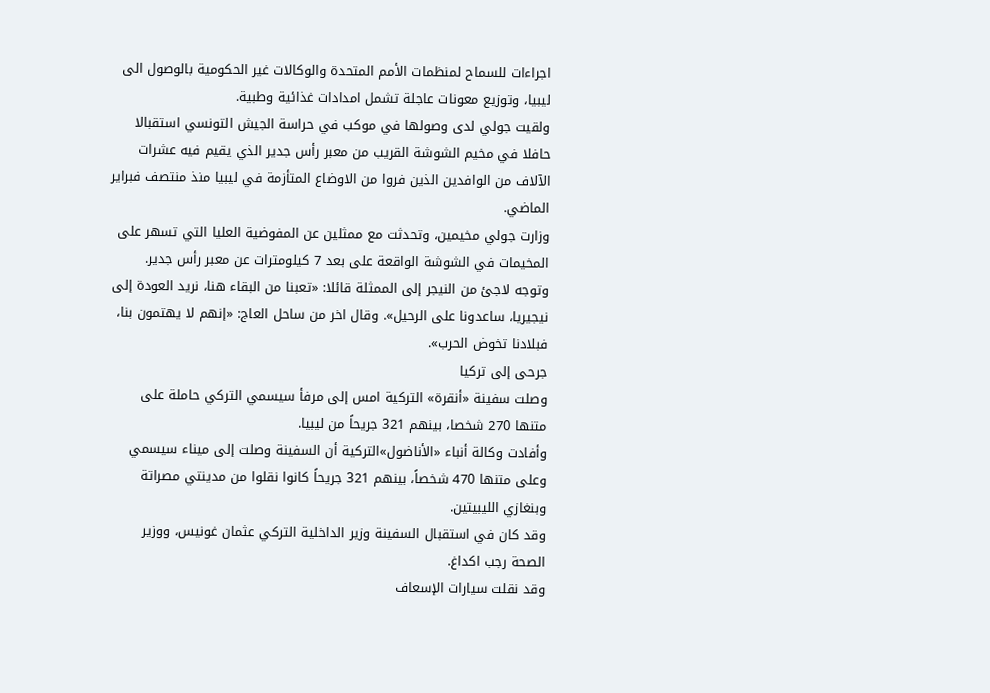اجراءات للسماح لمنظمات الأمم المتحدة والوكالات غير الحكومية بالوصول الى ليبيا، وتوزيع معونات عاجلة تشمل امدادات غذائية وطبية.
ولقيت جولي لدى وصولها في موكب في حراسة الجيش التونسي استقبالا حافلا في مخيم الشوشة القريب من معبر رأس جدير الذي يقيم فيه عشرات الآلاف من الوافدين الذين فروا من الاوضاع المتأزمة في ليبيا منذ منتصف فبراير الماضي.
وزارت جولي مخيمين، وتحدثت مع ممثلين عن المفوضية العليا التي تسهر على المخيمات في الشوشة الواقعة على بعد 7 كيلومترات عن معبر رأس جدير.
وتوجه لاجئ من النيجر إلى الممثلة قائلا: «تعبنا من البقاء هنا، نريد العودة إلى نيجيريا، ساعدونا على الرحيل». وقال اخر من ساحل العاج: «إنهم لا يهتمون بنا، فبلادنا تخوض الحرب».
جرحى إلى تركيا
وصلت سفينة «أنقرة» التركية امس إلى مرفأ سيسمي التركي حاملة على متنها 270 شخصا، بينهم 321 جريحاً من ليبيا.
وأفادت وكالة أنباء «الأناضول»التركية أن السفينة وصلت إلى ميناء سيسمي وعلى متنها 470 شخصاً، بينهم 321 جريحاً كانوا نقلوا من مدينتي مصراتة وبنغازي الليبيتين.
وقد كان في استقبال السفينة وزير الداخلية التركي عثمان غونيس، ووزير الصحة رجب اكداغ.
وقد نقلت سيارات الإسعاف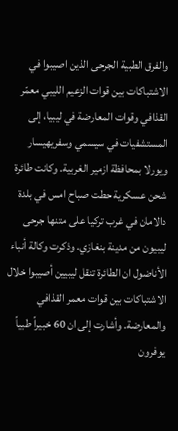والفرق الطبية الجرحى الذين اصيبوا في الاشتباكات بين قوات الزعيم الليبي معمّر القذافي وقوات المعارضة في ليبيا، إلى المستشفيات في سيسمي وسفريهيسار ويورلا بمحافظة ازمير الغربية. وكانت طائرة شحن عسكرية حطت صباح امس في بلدة دالامان في غرب تركيا على متنها جرحى ليبيون من مدينة بنغازي. وذكرت وكالة أنباء الأناضول ان الطائرة تنقل ليبيين أصيبوا خلال الاشتباكات بين قوات معمر القذافي والمعارضة. وأشارت إلى ان 60 خبيراً طبياً يوفرون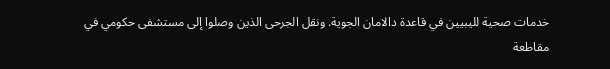خدمات صحية لليبيين في قاعدة دالامان الجوية. ونقل الجرحى الذين وصلوا إلى مستشفى حكومي في مقاطعة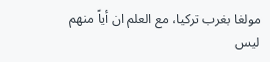مولغا بغرب تركيا، مع العلم ان أياً منهم ليس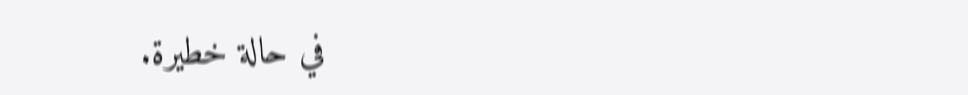في حالة خطيرة.